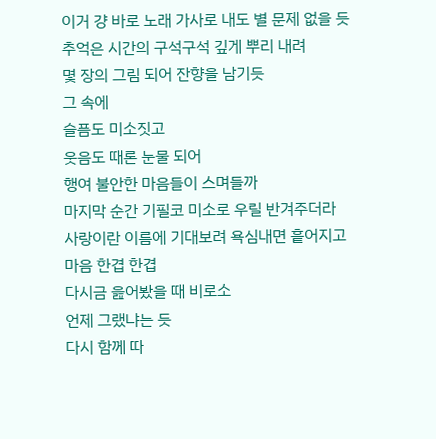이거 걍 바로 노래 가사로 내도 별 문제 없을 듯
추억은 시간의 구석구석 깊게 뿌리 내려
몇 장의 그림 되어 잔향을 남기듯
그 속에
슬픔도 미소짓고
웃음도 때론 눈물 되어
행여 불안한 마음들이 스며들까
마지막 순간 기필코 미소로 우릴 반겨주더라
사랑이란 이름에 기대보려 욕심내면 흩어지고
마음 한겹 한겹
다시금 읊어봤을 때 비로소
언제 그랬냐는 듯
다시 함께 따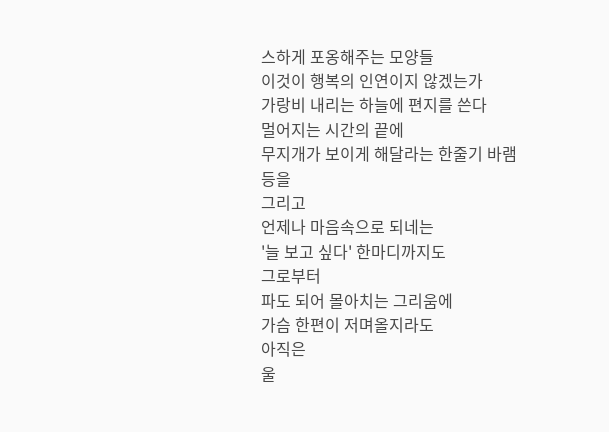스하게 포옹해주는 모양들
이것이 행복의 인연이지 않겠는가
가랑비 내리는 하늘에 편지를 쓴다
멀어지는 시간의 끝에
무지개가 보이게 해달라는 한줄기 바램 등을
그리고
언제나 마음속으로 되네는
'늘 보고 싶다' 한마디까지도
그로부터
파도 되어 몰아치는 그리움에
가슴 한편이 저며올지라도
아직은
울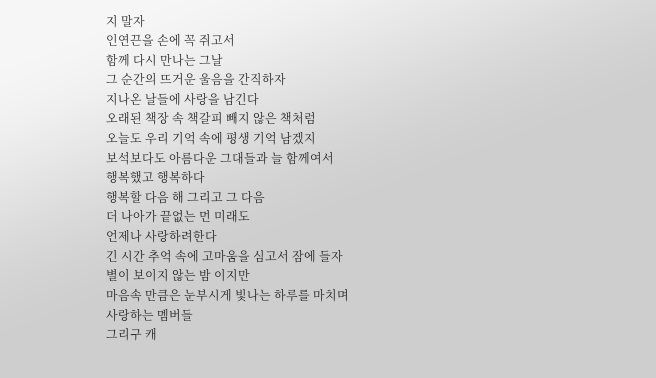지 말자
인연끈을 손에 꼭 쥐고서
함께 다시 만나는 그날
그 순간의 뜨거운 울음을 간직하자
지나온 날들에 사랑을 남긴다
오래된 책장 속 책갈피 빼지 않은 책처럼
오늘도 우리 기억 속에 평생 기억 남겠지
보석보다도 아름다운 그대들과 늘 함께여서
행복했고 행복하다
행복할 다음 해 그리고 그 다음
더 나아가 끝없는 먼 미래도
언제나 사랑하려한다
긴 시간 추억 속에 고마움을 심고서 잠에 들자
별이 보이지 않는 밤 이지만
마음속 만큼은 눈부시게 빛나는 하루를 마치며
사랑하는 멤버들
그리구 캐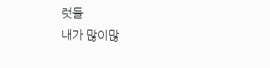럿들
내가 많이많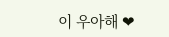이 우아해 ❤